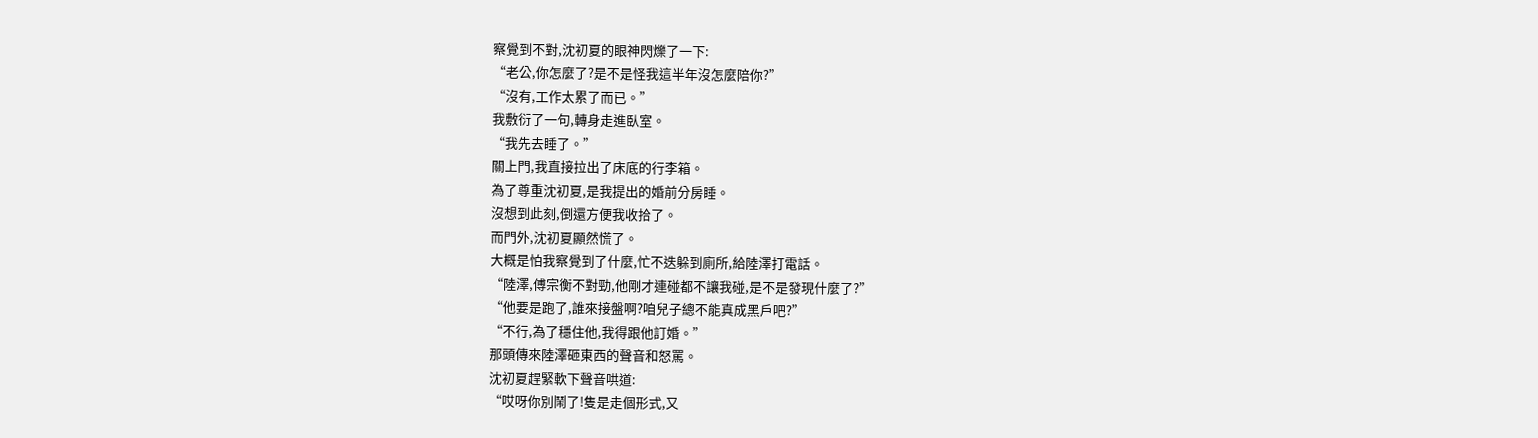察覺到不對,沈初夏的眼神閃爍了一下:
“老公,你怎麼了?是不是怪我這半年沒怎麼陪你?”
“沒有,工作太累了而已。”
我敷衍了一句,轉身走進臥室。
“我先去睡了。”
關上門,我直接拉出了床底的行李箱。
為了尊重沈初夏,是我提出的婚前分房睡。
沒想到此刻,倒還方便我收拾了。
而門外,沈初夏顯然慌了。
大概是怕我察覺到了什麼,忙不迭躲到廁所,給陸澤打電話。
“陸澤,傅宗衡不對勁,他剛才連碰都不讓我碰,是不是發現什麼了?”
“他要是跑了,誰來接盤啊?咱兒子總不能真成黑戶吧?”
“不行,為了穩住他,我得跟他訂婚。”
那頭傳來陸澤砸東西的聲音和怒罵。
沈初夏趕緊軟下聲音哄道:
“哎呀你別鬧了!隻是走個形式,又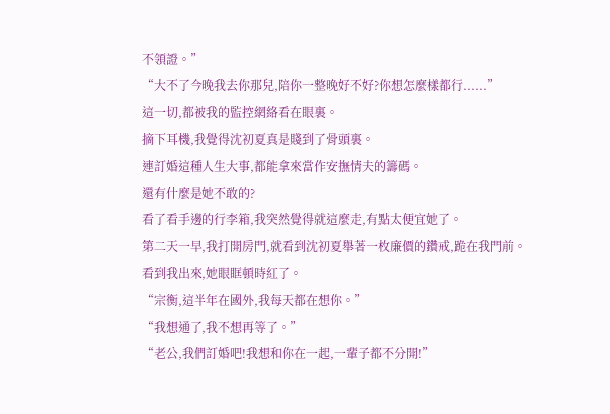不領證。”
“大不了今晚我去你那兒,陪你一整晚好不好?你想怎麼樣都行......”
這一切,都被我的監控網絡看在眼裏。
摘下耳機,我覺得沈初夏真是賤到了骨頭裏。
連訂婚這種人生大事,都能拿來當作安撫情夫的籌碼。
還有什麼是她不敢的?
看了看手邊的行李箱,我突然覺得就這麼走,有點太便宜她了。
第二天一早,我打開房門,就看到沈初夏舉著一枚廉價的鑽戒,跪在我門前。
看到我出來,她眼眶頓時紅了。
“宗衡,這半年在國外,我每天都在想你。”
“我想通了,我不想再等了。”
“老公,我們訂婚吧!我想和你在一起,一輩子都不分開!”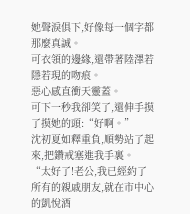她聲淚俱下,好像每一個字都那麼真誠。
可衣領的邊緣,還帶著陸澤若隱若現的吻痕。
惡心感直衝天靈蓋。
可下一秒我卻笑了,還伸手摸了摸她的頭:“好啊。”
沈初夏如釋重負,順勢站了起來,把鑽戒塞進我手裏。
“太好了!老公,我已經約了所有的親戚朋友,就在市中心的凱悅酒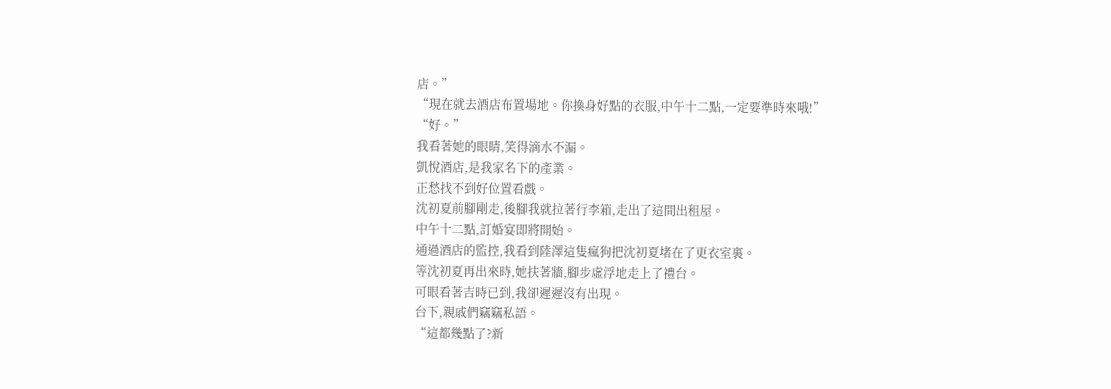店。”
“現在就去酒店布置場地。你換身好點的衣服,中午十二點,一定要準時來哦!”
“好。”
我看著她的眼睛,笑得滴水不漏。
凱悅酒店,是我家名下的產業。
正愁找不到好位置看戲。
沈初夏前腳剛走,後腳我就拉著行李箱,走出了這間出租屋。
中午十二點,訂婚宴即將開始。
通過酒店的監控,我看到陸澤這隻瘋狗把沈初夏堵在了更衣室裏。
等沈初夏再出來時,她扶著牆,腳步虛浮地走上了禮台。
可眼看著吉時已到,我卻遲遲沒有出現。
台下,親戚們竊竊私語。
“這都幾點了?新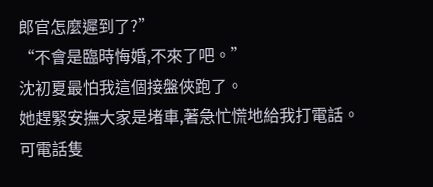郎官怎麼遲到了?”
“不會是臨時悔婚,不來了吧。”
沈初夏最怕我這個接盤俠跑了。
她趕緊安撫大家是堵車,著急忙慌地給我打電話。
可電話隻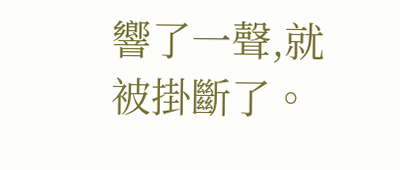響了一聲,就被掛斷了。